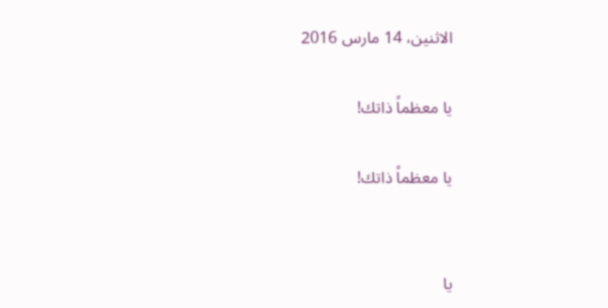الاثنين، 14 مارس 2016

يا معظماً ذاتك!

يا معظماً ذاتك!


يا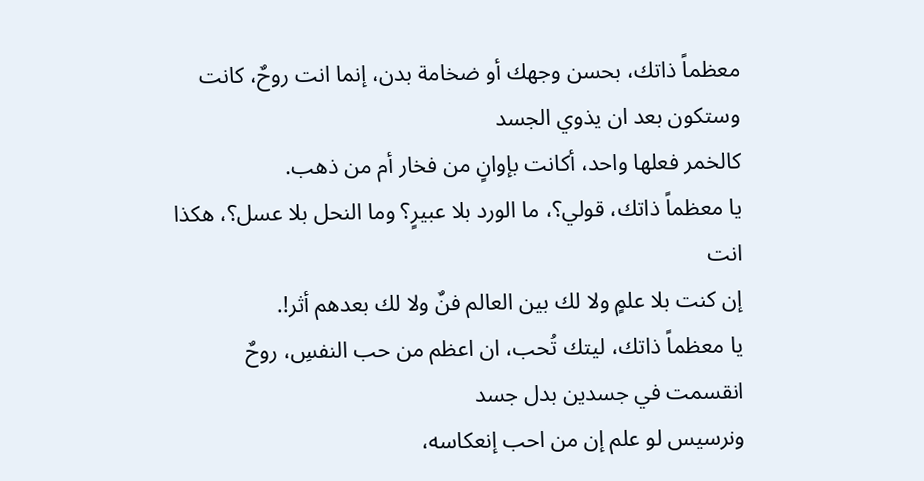معظماً ذاتك، بحسن وجهك أو ضخامة بدن، إنما انت روحٌ، كانت وستكون بعد ان يذوي الجسد
كالخمر فعلها واحد، أكانت بإوانٍ من فخار أم من ذهب.
يا معظماً ذاتك، قولي؟، ما الورد بلا عبيرٍ؟ وما النحل بلا عسل؟، هكذا انت
إن كنت بلا علمٍ ولا لك بين العالم فنٌ ولا لك بعدهم أثر!.
يا معظماً ذاتك، ليتك تُحب، ان اعظم من حب النفسِ، روحٌ انقسمت في جسدين بدل جسد
ونرسيس لو علم إن من احب إنعكاسه،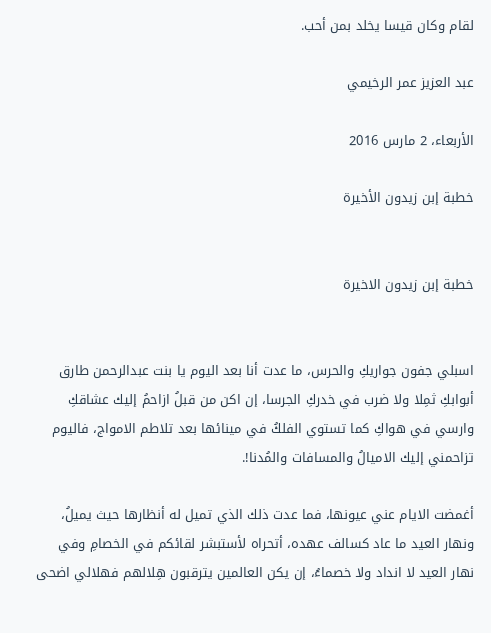لقام وكان قيسا يخلد بمن أحب.

عبد العزيز عمر الرخيمي

الأربعاء، 2 مارس 2016

خطبة إبن زيدون الأخيرة


خطبة إبن زيدون الاخيرة


اسبلي جفون جواريكِ والحرس، ما عدت أنا بعد اليوم يا بنت عبدالرحمن طارق أبوابكِ ثمِلا ولا ضرب في خدركِ الجرسا، إن اكن من قبلُ ازاحمُ إليك عشاقكِ وارسي في هواكِ كما تستوي الفلكُ في مينائها بعد تلاطم الامواج، فاليوم تزاحمني إليك الاميالُ والمسافات والمُدنا!.

أغمضت الايام عني عيونها، فما عدت ذلك الذي تميل له أنظارها حيث يميلُ، ونهار العيد ما عاد كسالف عهده، أتحراه لأستبشر لقائكم في الخصامِ وفي نهار العيد لا انداد ولا خصماءُ، إن يكن العالمين يترقبون هِلالهم فهلالي اضحى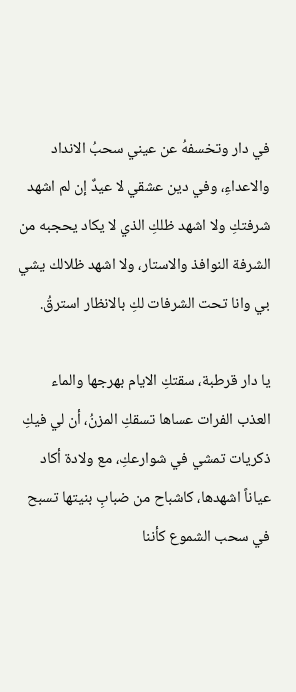في دار وتخسفهُ عن عيني سحبُ الانداد والاعداءِ، وفي دين عشقي لا عيدٌ إن لم اشهد شرفتكِ ولا اشهد ظلكِ الذي لا يكاد يحجبه من الشرفة النوافذ والاستار، ولا اشهد ظلالك يشي بي وانا تحت الشرفات لكِ بالانظار استرقُ.

يا دار قرطبة، سقتكِ الايام بهرجها والماء العذب الفرات عساها تسقكِ المزنُ، أن لي فيكِ ذكريات تمشي في شوارعكِ، مع ولادة أكاد عياناً اشهدها، كاشباح من ضبابِ بنيتها تسبح في سحب الشموع كأننا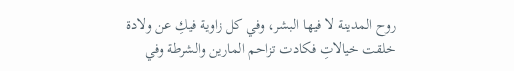روح المدينة لا فيها البشر، وفي كل زاوية فيكِ عن ولادة خلقت خيالاتِ فكادت تزاحم المارين والشرطة وفي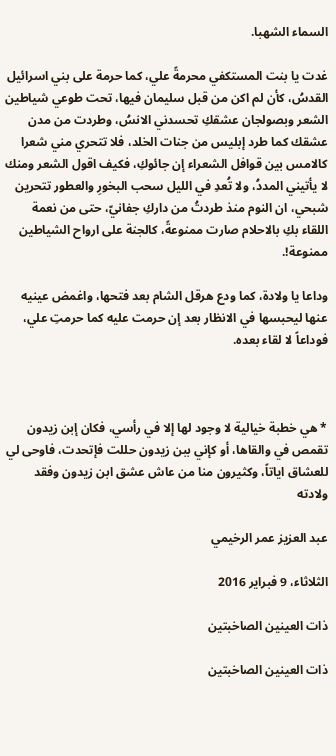السماء الشهبا.

غدت يا بنت المستكفي محرمةً علي، كما حرمة على بني اسرائيل القدسُ، كأن لم اكن من قبل سليمان فيها، تحت طوعي شياطين الشعر وبصولجان عشقكِ تحسدني الانسُ، وطردت من مدن عشقك كما طرد إبليس من جنات الخلد، فلا تتحري مني شعرا كالامس بين قوافل الشعراء إن جائوكِ، فكيف اقول الشعر ومنك لا يأتيني المددُ، ولا تُعدِ في الليل سحب البخورِ والعطور تتحرين شبحي، ان النوم منذ طردتُ من داركِ جفانيّ، حتى من نعمة اللقاء بكِ بالاحلام صارت ممنوعةً، كالجنة على ارواح الشياطين ممنوعة!.

وداعا يا ولادة، كما ودع هرقل الشام بعد فتحها، واغمض عينيه عنها ليحبسها في الانظار بعد إن حرمت عليه كما حرمتِ علي، فوداعاً لا لقاء بعده.



* هي خطبة خيالية لا وجود لها إلا في رأسي، فكان إبن زيدون تقمص في والقاها، أو كإني ببن زيدون حللت فإتحدت، فاوحى لي للعشاق اياتاً، وكثيرون منا من عاش عشق ابن زيدون وفقد ولادته

عبد العزيز عمر الرخيمي

الثلاثاء، 9 فبراير 2016

ذات العينين الصاخبتين

ذات العينين الصاخبتين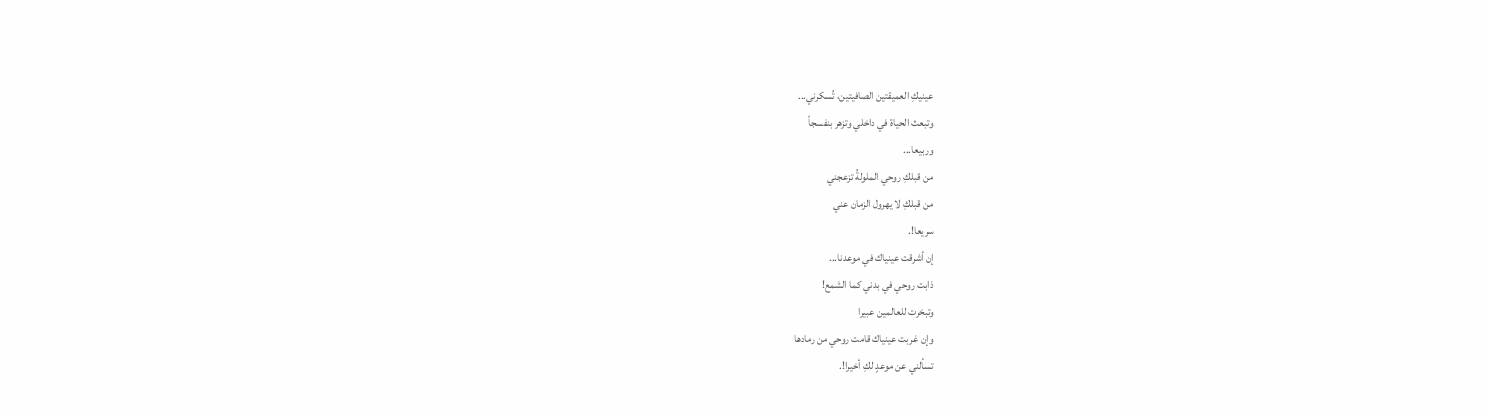عينيكِ العميقتين الصافيتين، تُسكرني...
وتبعث الحياة في داخلي وتزهر بنفسجاً
وربيعا...
من قبلكِ روحي الملولةُ تزعجني
من قبلكِ لا يهرول الزمان عني
سريعا!.
إن أشرقت عينياك في موعدنا...
ذابت روحي في بدني كما الشمع!
وتبخرت للعالمين عبيرا
وإن غربت عينياك قامت روحي من رمادها
تسألني عن موعدٍ لكِ أخيرا!.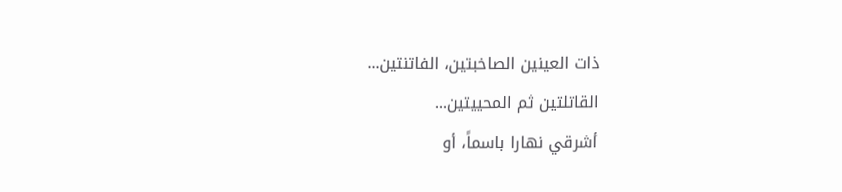ذات العينين الصاخبتين، الفاتنتين...
القاتلتين ثم المحييتين...
أشرقي نهارا باسماً، أو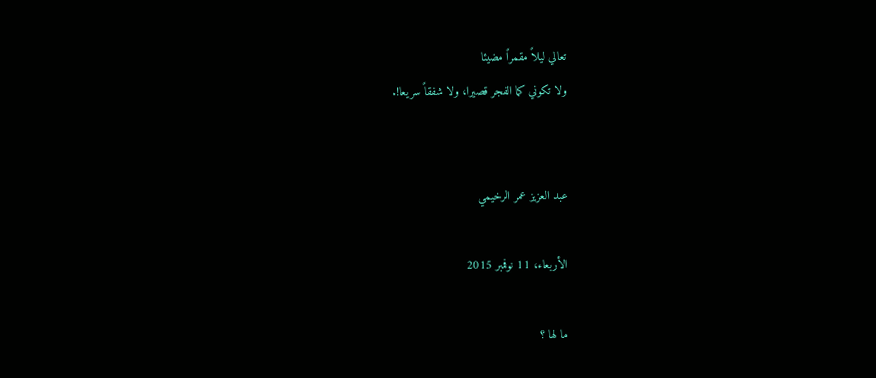تعالي ليلاً مقمراً مضيئا
ولا تكوني كما الفجر قصيرا، ولا شفقاً سريعا!.


عبد العزيز عمر الرخيمي

الأربعاء، 11 نوفمبر 2015

ما لها ؟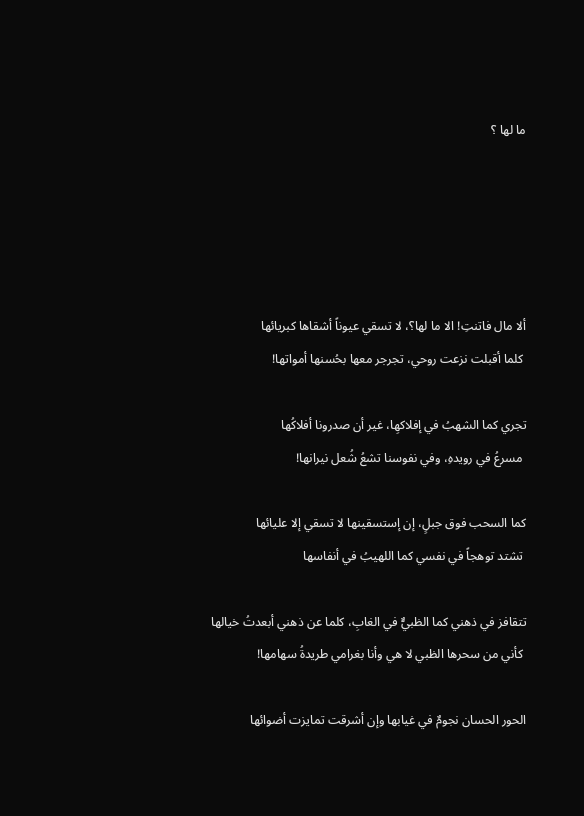ما لها ؟





ألا مال فاتنتِ! الا ما لها؟، لا تسقي عيوناً أشقاها كبريائها
 كلما أقبلت نزعت روحي، تجرجر معها بحُسنها أمواتها!

تجري كما الشهبُ في إفلاكهِا، غير أن صدرونا أفلاكُها
 مسرعُ في رويدهِ، وفي نفوسنا تشعُ شُعل نيرانها!

كما السحب فوق جبلٍ، إن إستسقينها لا تسقي إلا عليائها
 تشتد توهجاً في نفسي كما اللهيبُ في أنفاسها

تتقافز في ذهني كما الظبيٌّ في الغابِ، كلما عن ذهني أبعدتُ خيالها
 كأني من سحرها الظبي لا هي وأنا بغرامي طريدةُ سهامها!

الحور الحسان نجومٌ في غيابها وإن أشرقت تمايزت أضوائها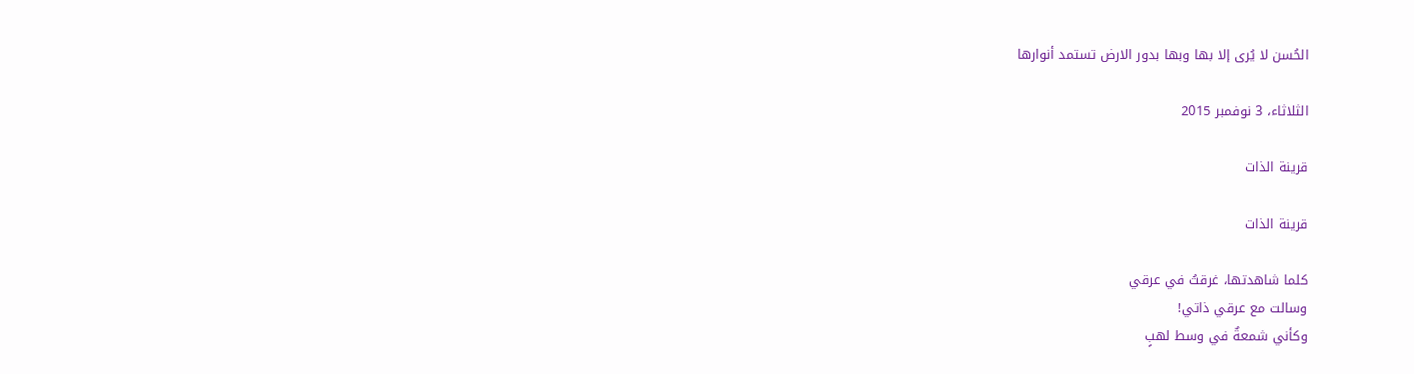الحُسن لا يُرى إلا بها وبها بدور الارض تستمد أنوارها

الثلاثاء، 3 نوفمبر 2015

قرينة الذات

قرينة الذات

كلما شاهدتها، غرقتُ في عرقي
وسالت مع عرقي ذاتي!
وكأني شمعةٌ في وسط لهبٍ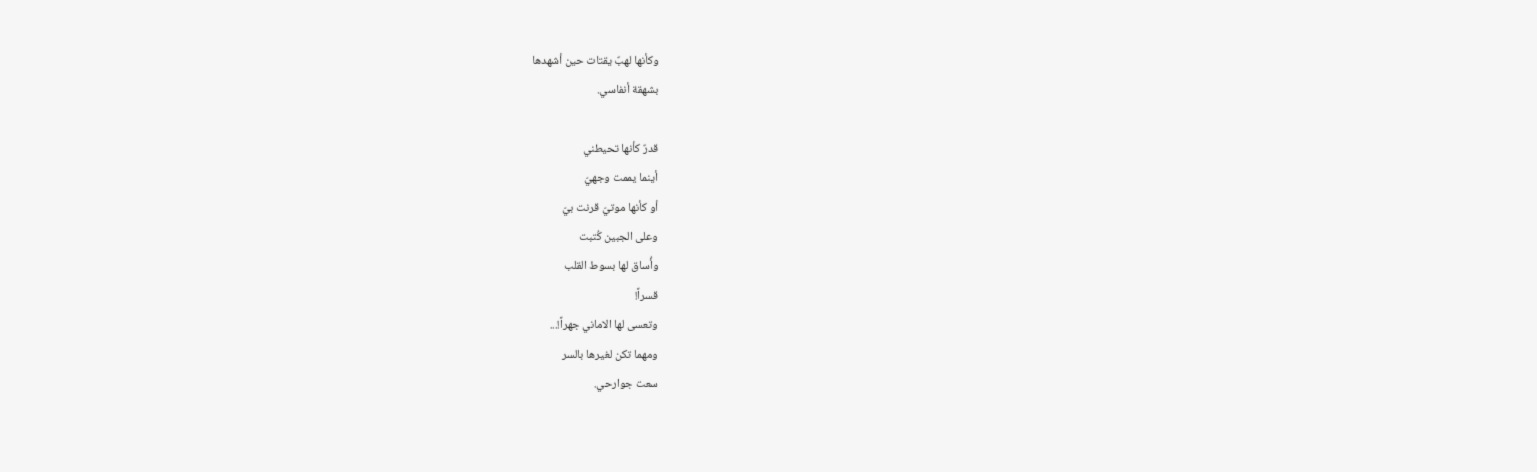وكأنها لهبٌ يقتات حين أشهدها
بشهقة أنفاسي.

قدرٌ كأنها تحيطني
أينما يممت وجهيّ
أو كأنها موتيّ قرنت بيّ
وعلى الجبين كُتبت
وأُساق لها بسوط القلب
قسراً!
وتعسى لها الاماني جهراً!...
ومهما تكن لغيرها بالسر
سعت جوارحي.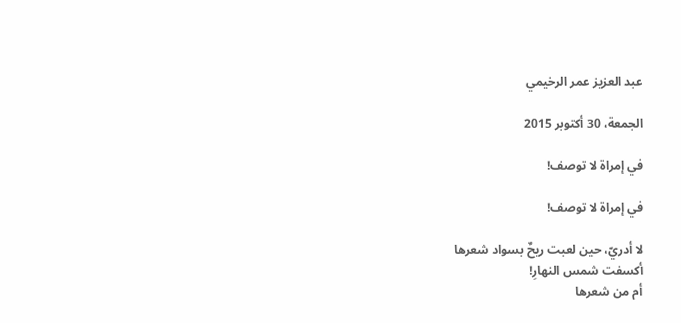عبد العزيز عمر الرخيمي

الجمعة، 30 أكتوبر 2015

في إمراة لا توصف!

في إمراة لا توصف!

لا أدريّ، حين لعبت ريحٌ بسواد شعرها
أكسفت شمس النهارِ!
أم من شعرها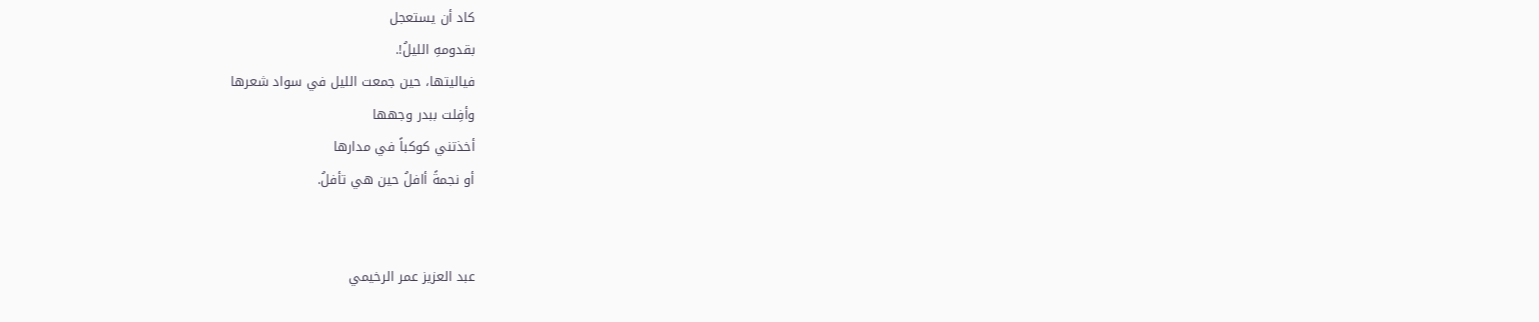كاد أن يستعجل
بقدومهِ الليلُ!.
فياليتها، حين جمعت الليل في سواد شعرها
وأفِلت ببدر وجهها
أخذتني كوكباً في مدارها
أو نجمةً أافلُ حين هي تأفلُ.


عبد العزيز عمر الرخيمي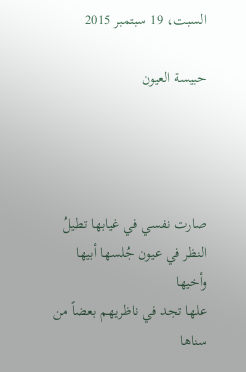السبت، 19 سبتمبر 2015

حبيسة العيون




صارت نفسي في غيابها تطيلُ
النظر في عيون جُلسها أبيها وأخيها
علها تجد في ناظريهم بعضاً من سناها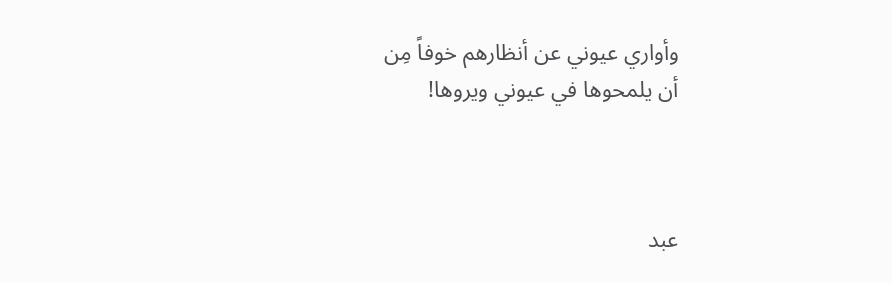وأواري عيوني عن أنظارهم خوفاً مِن
أن يلمحوها في عيوني ويروها!



عبد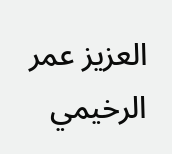العزيز عمر الرخيمي